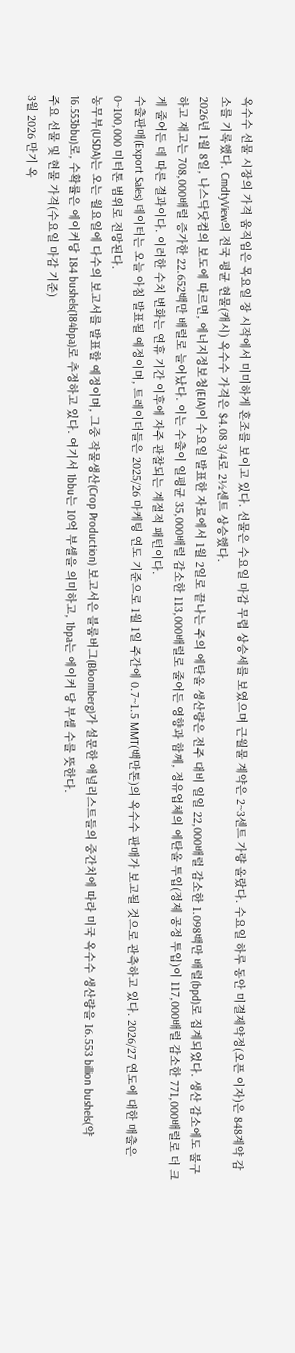옥수수 선물 시장의 가격 움직임은 목요일 장 시작에서 미미하게 혼조를 보이고 있다. 선물은 수요일 마감 무렵 상승세를 보였으며 근월물 계약은 2~3센트 가량 올랐다. 수요일 하루 동안 미결제약정(오픈 이자)은 848계약 감소를 기록했다. CmdtyView의 전국 평균 현물(캐시) 옥수수 가격은 $4.08 3/4로 2½센트 상승했다.
2026년 1월 8일, 나스닥닷컴의 보도에 따르면, 에너지정보청(EIA)이 수요일 발표한 자료에서 1월 2일로 끝나는 주의 에탄올 생산량은 전주 대비 일일 22,000배럴 감소한 1.098백만 배럴(bpd)로 집계되었다. 생산 감소에도 불구하고 재고는 708,000배럴 증가한 22.652백만 배럴로 늘어났다. 이는 수출이 일평균 35,000배럴 감소한 113,000배럴로 줄어든 영향과 함께, 정유업체의 에탄올 투입(정제 공정 투입)이 117,000배럴 감소한 771,000배럴로 더 크게 줄어든 데 따른 결과이다. 이러한 수치 변화는 연휴 기간 이후에 자주 관찰되는 계절적 패턴이다.
수출판매(Export Sales) 데이터는 오늘 아침 발표될 예정이며, 트레이더들은 2025/26 마케팅 연도 기준으로 1월 1일 주간에 0.7~1.5 MMT(백만톤)의 옥수수 판매가 보고될 것으로 관측하고 있다. 2026/27 연도에 대한 매출은 0~100,000 미터톤 범위로 전망된다.
농무부(USDA)는 오는 월요일에 다수의 보고서를 발표할 예정이며, 그중 작물생산(Crop Production) 보고서은 블룸버그(Bloomberg)가 설문한 애널리스트들의 중간치에 따라 미국 옥수수 생산량을 16.553 billion bushels(약 16.553bbu)로, 수확률은 에이커당 184 bushels(184bpa)로 추정하고 있다. 여기서 1bbu는 10억 부셸을 의미하고, 1bpa는 에이커 당 부셸 수를 뜻한다.
주요 선물 및 현물 가격(수요일 마감 기준)
3월 2026 만기 옥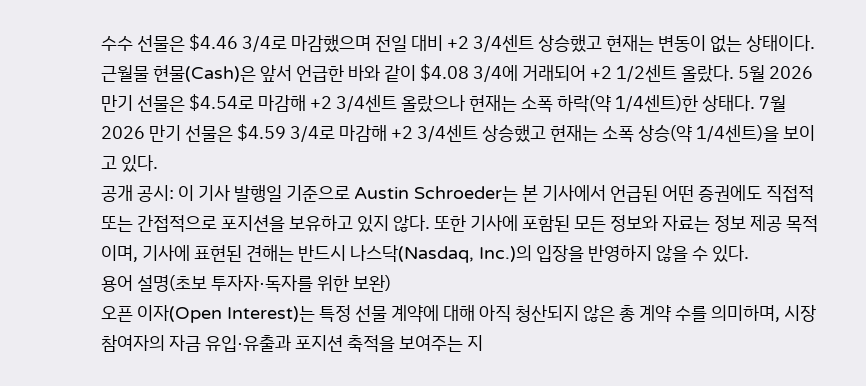수수 선물은 $4.46 3/4로 마감했으며 전일 대비 +2 3/4센트 상승했고 현재는 변동이 없는 상태이다. 근월물 현물(Cash)은 앞서 언급한 바와 같이 $4.08 3/4에 거래되어 +2 1/2센트 올랐다. 5월 2026 만기 선물은 $4.54로 마감해 +2 3/4센트 올랐으나 현재는 소폭 하락(약 1/4센트)한 상태다. 7월 2026 만기 선물은 $4.59 3/4로 마감해 +2 3/4센트 상승했고 현재는 소폭 상승(약 1/4센트)을 보이고 있다.
공개 공시: 이 기사 발행일 기준으로 Austin Schroeder는 본 기사에서 언급된 어떤 증권에도 직접적 또는 간접적으로 포지션을 보유하고 있지 않다. 또한 기사에 포함된 모든 정보와 자료는 정보 제공 목적이며, 기사에 표현된 견해는 반드시 나스닥(Nasdaq, Inc.)의 입장을 반영하지 않을 수 있다.
용어 설명(초보 투자자·독자를 위한 보완)
오픈 이자(Open Interest)는 특정 선물 계약에 대해 아직 청산되지 않은 총 계약 수를 의미하며, 시장 참여자의 자금 유입·유출과 포지션 축적을 보여주는 지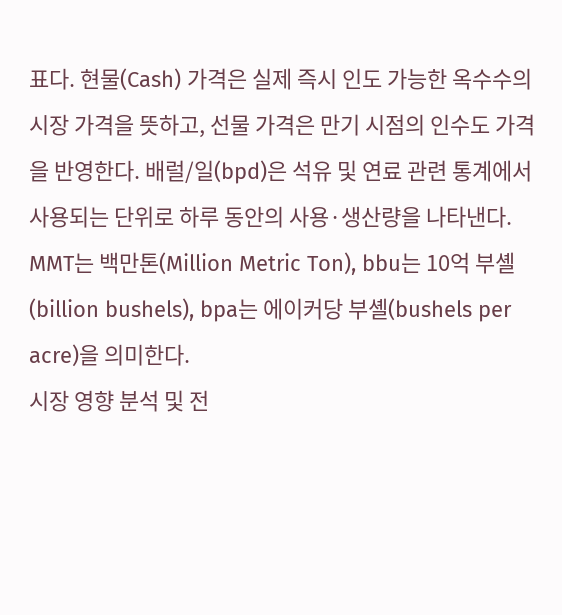표다. 현물(Cash) 가격은 실제 즉시 인도 가능한 옥수수의 시장 가격을 뜻하고, 선물 가격은 만기 시점의 인수도 가격을 반영한다. 배럴/일(bpd)은 석유 및 연료 관련 통계에서 사용되는 단위로 하루 동안의 사용·생산량을 나타낸다. MMT는 백만톤(Million Metric Ton), bbu는 10억 부셸(billion bushels), bpa는 에이커당 부셸(bushels per acre)을 의미한다.
시장 영향 분석 및 전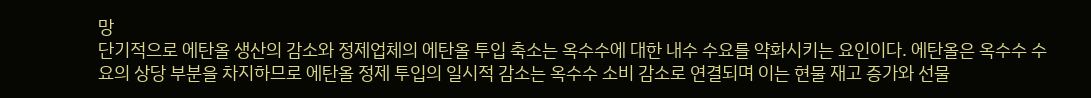망
단기적으로 에탄올 생산의 감소와 정제업체의 에탄올 투입 축소는 옥수수에 대한 내수 수요를 약화시키는 요인이다. 에탄올은 옥수수 수요의 상당 부분을 차지하므로 에탄올 정제 투입의 일시적 감소는 옥수수 소비 감소로 연결되며 이는 현물 재고 증가와 선물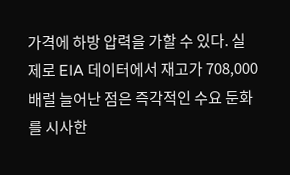가격에 하방 압력을 가할 수 있다. 실제로 EIA 데이터에서 재고가 708,000배럴 늘어난 점은 즉각적인 수요 둔화를 시사한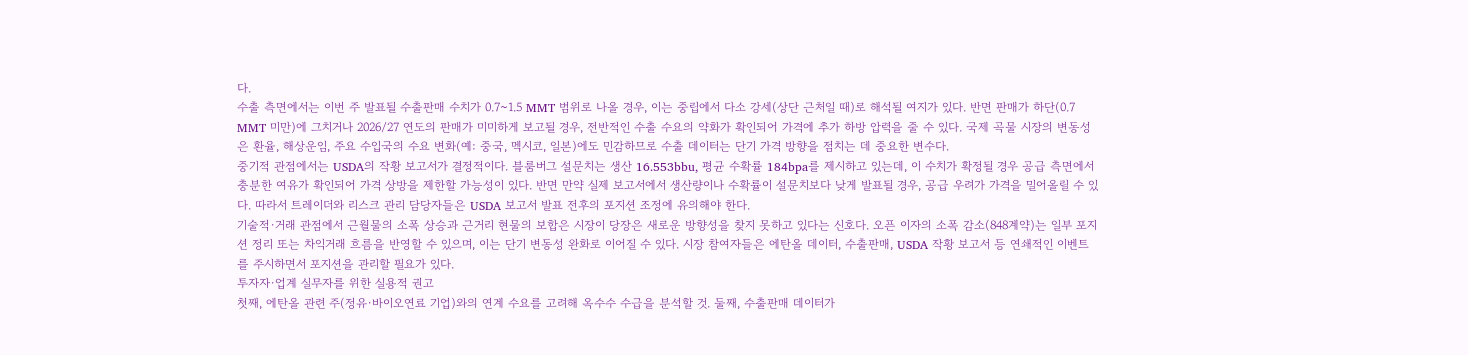다.
수출 측면에서는 이번 주 발표될 수출판매 수치가 0.7~1.5 MMT 범위로 나올 경우, 이는 중립에서 다소 강세(상단 근처일 때)로 해석될 여지가 있다. 반면 판매가 하단(0.7 MMT 미만)에 그치거나 2026/27 연도의 판매가 미미하게 보고될 경우, 전반적인 수출 수요의 약화가 확인되어 가격에 추가 하방 압력을 줄 수 있다. 국제 곡물 시장의 변동성은 환율, 해상운임, 주요 수입국의 수요 변화(예: 중국, 멕시코, 일본)에도 민감하므로 수출 데이터는 단기 가격 방향을 점치는 데 중요한 변수다.
중기적 관점에서는 USDA의 작황 보고서가 결정적이다. 블룸버그 설문치는 생산 16.553bbu, 평균 수확률 184bpa를 제시하고 있는데, 이 수치가 확정될 경우 공급 측면에서 충분한 여유가 확인되어 가격 상방을 제한할 가능성이 있다. 반면 만약 실제 보고서에서 생산량이나 수확률이 설문치보다 낮게 발표될 경우, 공급 우려가 가격을 밀어올릴 수 있다. 따라서 트레이더와 리스크 관리 담당자들은 USDA 보고서 발표 전후의 포지션 조정에 유의해야 한다.
기술적·거래 관점에서 근월물의 소폭 상승과 근거리 현물의 보합은 시장이 당장은 새로운 방향성을 찾지 못하고 있다는 신호다. 오픈 이자의 소폭 감소(848계약)는 일부 포지션 정리 또는 차익거래 흐름을 반영할 수 있으며, 이는 단기 변동성 완화로 이어질 수 있다. 시장 참여자들은 에탄올 데이터, 수출판매, USDA 작황 보고서 등 연쇄적인 이벤트를 주시하면서 포지션을 관리할 필요가 있다.
투자자·업계 실무자를 위한 실용적 권고
첫째, 에탄올 관련 주(정유·바이오연료 기업)와의 연계 수요를 고려해 옥수수 수급을 분석할 것. 둘째, 수출판매 데이터가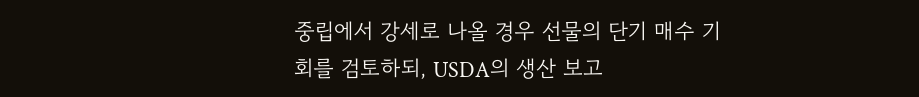중립에서 강세로 나올 경우 선물의 단기 매수 기회를 검토하되, USDA의 생산 보고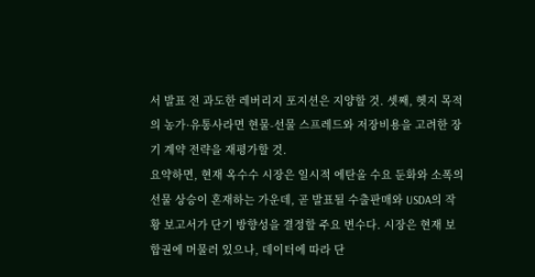서 발표 전 과도한 레버리지 포지션은 지양할 것. 셋째, 헷지 목적의 농가·유통사라면 현물-선물 스프레드와 저장비용을 고려한 장기 계약 전략을 재평가할 것.
요약하면, 현재 옥수수 시장은 일시적 에탄올 수요 둔화와 소폭의 선물 상승이 혼재하는 가운데, 곧 발표될 수출판매와 USDA의 작황 보고서가 단기 방향성을 결정할 주요 변수다. 시장은 현재 보합권에 머물러 있으나, 데이터에 따라 단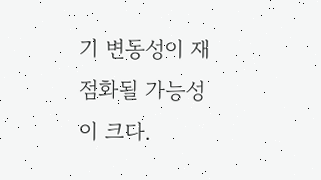기 변동성이 재점화될 가능성이 크다.